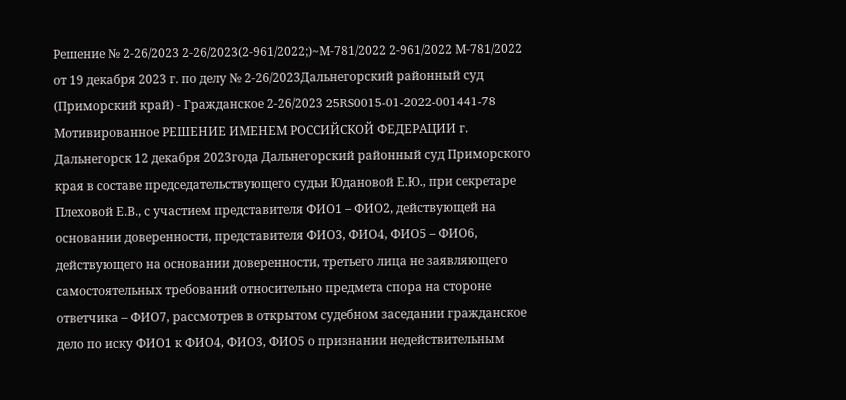Решение № 2-26/2023 2-26/2023(2-961/2022;)~М-781/2022 2-961/2022 М-781/2022 от 19 декабря 2023 г. по делу № 2-26/2023Дальнегорский районный суд (Приморский край) - Гражданское 2-26/2023 25RS0015-01-2022-001441-78 Мотивированное РЕШЕНИЕ ИМЕНЕМ РОССИЙСКОЙ ФЕДЕРАЦИИ г. Дальнегорск 12 декабря 2023года Дальнегорский районный суд Приморского края в составе председательствующего судьи Юдановой Е.Ю., при секретаре Плеховой Е.В., с участием представителя ФИО1 – ФИО2, действующей на основании доверенности, представителя ФИО3, ФИО4, ФИО5 – ФИО6, действующего на основании доверенности, третьего лица не заявляющего самостоятельных требований относительно предмета спора на стороне ответчика – ФИО7, рассмотрев в открытом судебном заседании гражданское дело по иску ФИО1 к ФИО4, ФИО3, ФИО5 о признании недействительным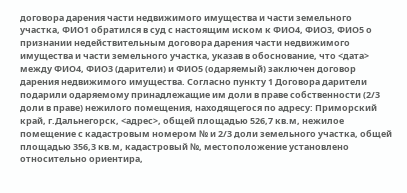договора дарения части недвижимого имущества и части земельного участка, ФИО1 обратился в суд с настоящим иском к ФИО4, ФИО3, ФИО5 о признании недействительным договора дарения части недвижимого имущества и части земельного участка, указав в обоснование, что <дата> между ФИО4, ФИО3 (дарители) и ФИО5 (одаряемый) заключен договор дарения недвижимого имущества. Согласно пункту 1 Договора дарители подарили одаряемому принадлежащие им доли в праве собственности (2/3 доли в праве) нежилого помещения, находящегося по адресу: Приморский край, г.Дальнегорск, <адрес>, общей площадью 526,7 кв.м, нежилое помещение с кадастровым номером № и 2/3 доли земельного участка, общей площадью 356,3 кв.м, кадастровый №, местоположение установлено относительно ориентира,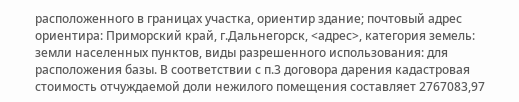расположенного в границах участка, ориентир здание; почтовый адрес ориентира: Приморский край, г.Дальнегорск, <адрес>, категория земель: земли населенных пунктов, виды разрешенного использования: для расположения базы. В соответствии с п.3 договора дарения кадастровая стоимость отчуждаемой доли нежилого помещения составляет 2767083,97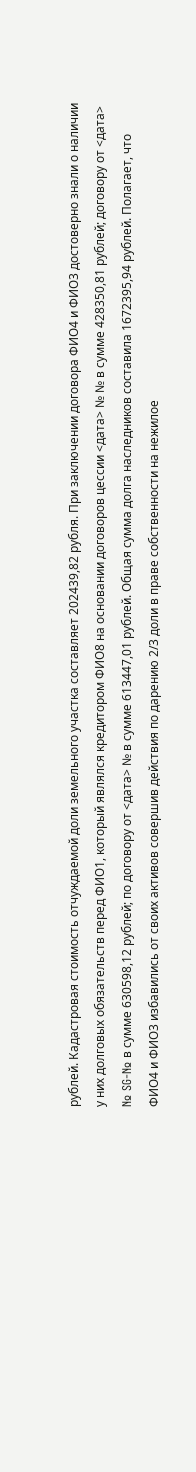рублей. Кадастровая стоимость отчуждаемой доли земельного участка составляет 202439,82 рубля. При заключении договора ФИО4 и ФИО3 достоверно знали о наличии у них долговых обязательств перед ФИО1, который являлся кредитором ФИО8 на основании договоров цессии <дата> № № в сумме 428350,81 рублей; договору от <дата> № SG-№ в сумме 630598,12 рублей; по договору от <дата> № в сумме 613447,01 рублей. Общая сумма долга наследников составила 1672395,94 рублей. Полагает, что ФИО4 и ФИО3 избавились от своих активов совершив действия по дарению 2/3 доли в праве собственности на нежилое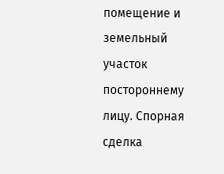помещение и земельный участок постороннему лицу. Спорная сделка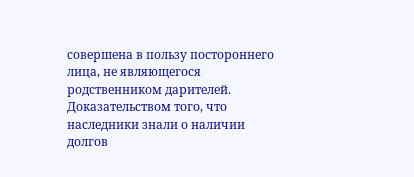совершена в пользу постороннего лица, не являющегося родственником дарителей. Доказательством того, что наследники знали о наличии долгов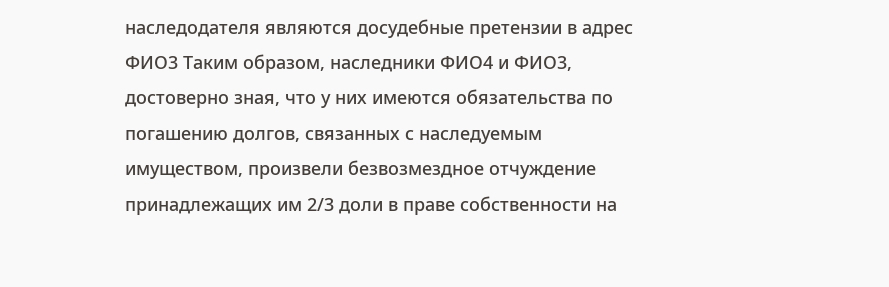наследодателя являются досудебные претензии в адрес ФИО3 Таким образом, наследники ФИО4 и ФИО3, достоверно зная, что у них имеются обязательства по погашению долгов, связанных с наследуемым имуществом, произвели безвозмездное отчуждение принадлежащих им 2/3 доли в праве собственности на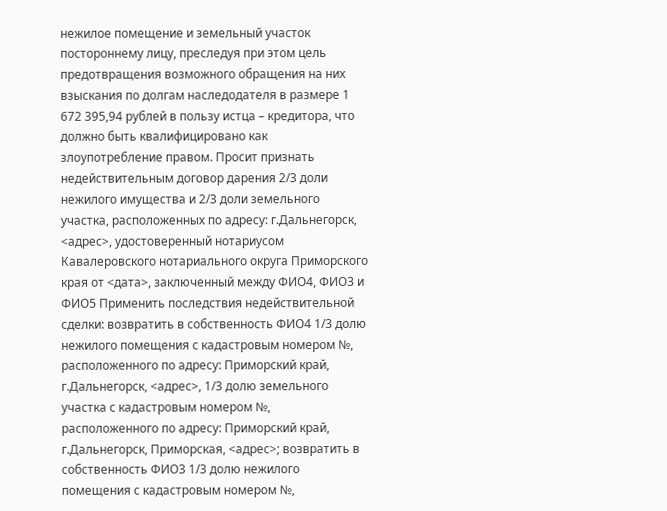нежилое помещение и земельный участок постороннему лицу, преследуя при этом цель предотвращения возможного обращения на них взыскания по долгам наследодателя в размере 1 672 395,94 рублей в пользу истца – кредитора, что должно быть квалифицировано как злоупотребление правом. Просит признать недействительным договор дарения 2/3 доли нежилого имущества и 2/3 доли земельного участка, расположенных по адресу: г.Дальнегорск, <адрес>, удостоверенный нотариусом Кавалеровского нотариального округа Приморского края от <дата>, заключенный между ФИО4, ФИО3 и ФИО5 Применить последствия недействительной сделки: возвратить в собственность ФИО4 1/3 долю нежилого помещения с кадастровым номером №, расположенного по адресу: Приморский край, г.Дальнегорск, <адрес>, 1/3 долю земельного участка с кадастровым номером №, расположенного по адресу: Приморский край, г.Дальнегорск, Приморская, <адрес>; возвратить в собственность ФИО3 1/3 долю нежилого помещения с кадастровым номером №,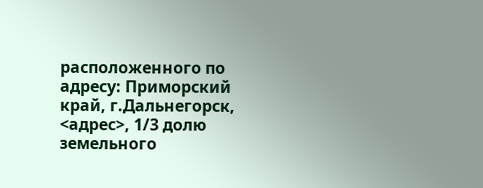расположенного по адресу: Приморский край, г.Дальнегорск, <адрес>, 1/3 долю земельного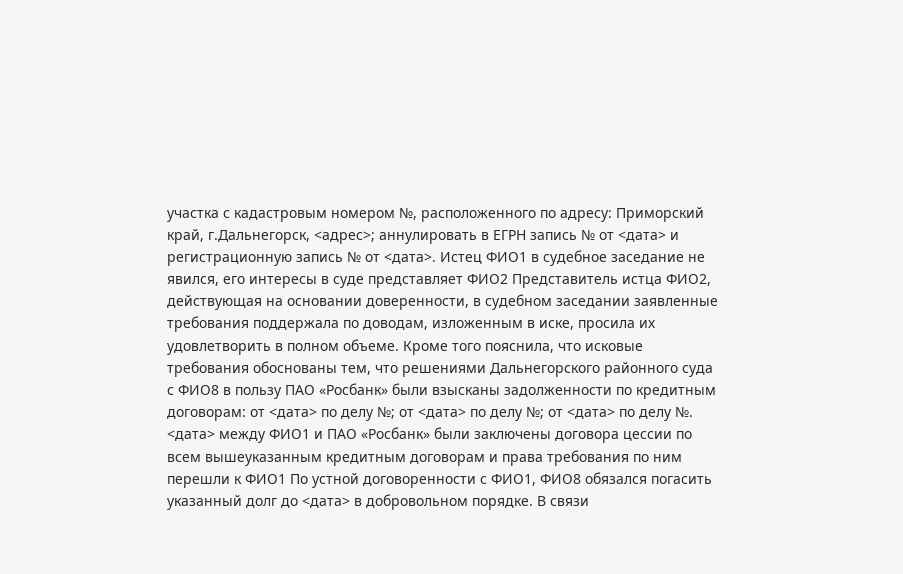участка с кадастровым номером №, расположенного по адресу: Приморский край, г.Дальнегорск, <адрес>; аннулировать в ЕГРН запись № от <дата> и регистрационную запись № от <дата>. Истец ФИО1 в судебное заседание не явился, его интересы в суде представляет ФИО2 Представитель истца ФИО2, действующая на основании доверенности, в судебном заседании заявленные требования поддержала по доводам, изложенным в иске, просила их удовлетворить в полном объеме. Кроме того пояснила, что исковые требования обоснованы тем, что решениями Дальнегорского районного суда с ФИО8 в пользу ПАО «Росбанк» были взысканы задолженности по кредитным договорам: от <дата> по делу №; от <дата> по делу №; от <дата> по делу №. <дата> между ФИО1 и ПАО «Росбанк» были заключены договора цессии по всем вышеуказанным кредитным договорам и права требования по ним перешли к ФИО1 По устной договоренности с ФИО1, ФИО8 обязался погасить указанный долг до <дата> в добровольном порядке. В связи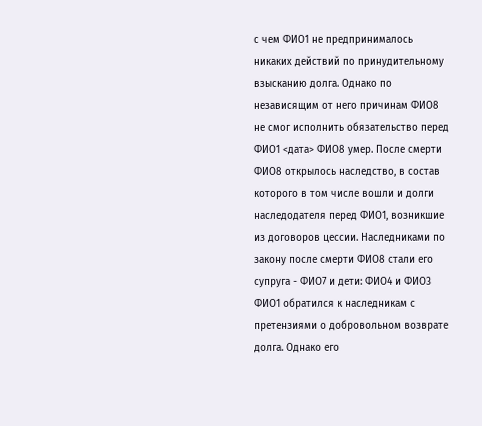с чем ФИО1 не предпринималось никаких действий по принудительному взысканию долга. Однако по независящим от него причинам ФИО8 не смог исполнить обязательство перед ФИО1 <дата> ФИО8 умер. После смерти ФИО8 открылось наследство, в состав которого в том числе вошли и долги наследодателя перед ФИО1, возникшие из договоров цессии. Наследниками по закону после смерти ФИО8 стали его супруга - ФИО7 и дети: ФИО4 и ФИО3 ФИО1 обратился к наследникам с претензиями о добровольном возврате долга. Однако его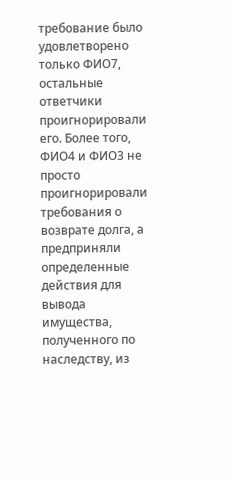требование было удовлетворено только ФИО7, остальные ответчики проигнорировали его. Более того, ФИО4 и ФИО3 не просто проигнорировали требования о возврате долга, а предприняли определенные действия для вывода имущества, полученного по наследству, из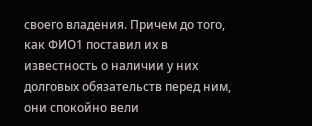своего владения. Причем до того, как ФИО1 поставил их в известность о наличии у них долговых обязательств перед ним, они спокойно вели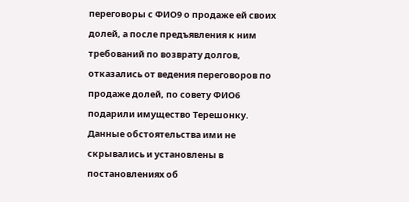переговоры с ФИО9 о продаже ей своих долей, а после предъявления к ним требований по возврату долгов, отказались от ведения переговоров по продаже долей, по совету ФИО6 подарили имущество Терешонку. Данные обстоятельства ими не скрывались и установлены в постановлениях об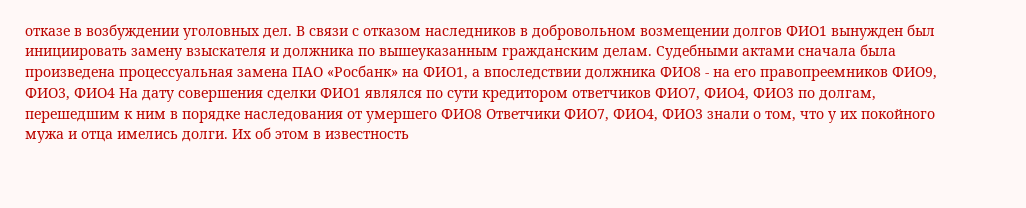отказе в возбуждении уголовных дел. В связи с отказом наследников в добровольном возмещении долгов ФИО1 вынужден был инициировать замену взыскателя и должника по вышеуказанным гражданским делам. Судебными актами сначала была произведена процессуальная замена ПАО «Росбанк» на ФИО1, а впоследствии должника ФИО8 - на его правопреемников ФИО9, ФИО3, ФИО4 На дату совершения сделки ФИО1 являлся по сути кредитором ответчиков ФИО7, ФИО4, ФИО3 по долгам, перешедшим к ним в порядке наследования от умершего ФИО8 Ответчики ФИО7, ФИО4, ФИО3 знали о том, что у их покойного мужа и отца имелись долги. Их об этом в известность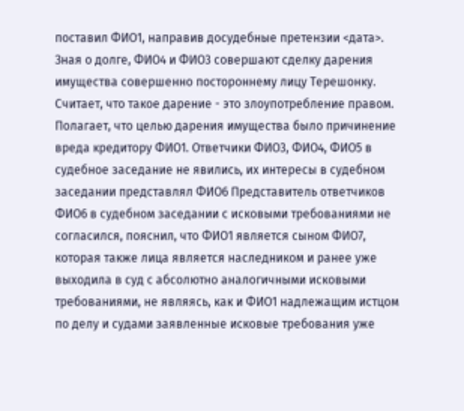поставил ФИО1, направив досудебные претензии <дата>. Зная о долге, ФИО4 и ФИО3 совершают сделку дарения имущества совершенно постороннему лицу Терешонку. Считает, что такое дарение - это злоупотребление правом. Полагает, что целью дарения имущества было причинение вреда кредитору ФИО1. Ответчики ФИО3, ФИО4, ФИО5 в судебное заседание не явились, их интересы в судебном заседании представлял ФИО6 Представитель ответчиков ФИО6 в судебном заседании с исковыми требованиями не согласился, пояснил, что ФИО1 является сыном ФИО7, которая также лица является наследником и ранее уже выходила в суд с абсолютно аналогичными исковыми требованиями, не являясь, как и ФИО1 надлежащим истцом по делу и судами заявленные исковые требования уже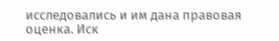исследовались и им дана правовая оценка. Иск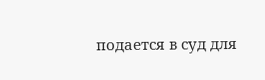подается в суд для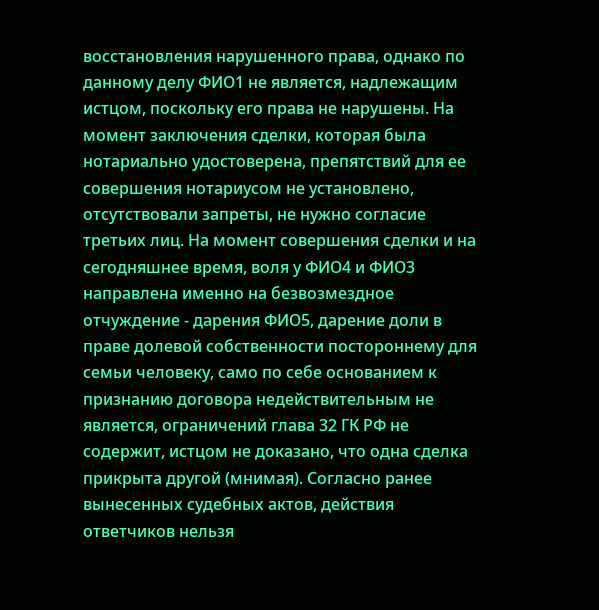восстановления нарушенного права, однако по данному делу ФИО1 не является, надлежащим истцом, поскольку его права не нарушены. На момент заключения сделки, которая была нотариально удостоверена, препятствий для ее совершения нотариусом не установлено, отсутствовали запреты, не нужно согласие третьих лиц. На момент совершения сделки и на сегодняшнее время, воля у ФИО4 и ФИО3 направлена именно на безвозмездное отчуждение - дарения ФИО5, дарение доли в праве долевой собственности постороннему для семьи человеку, само по себе основанием к признанию договора недействительным не является, ограничений глава 32 ГК РФ не содержит, истцом не доказано, что одна сделка прикрыта другой (мнимая). Согласно ранее вынесенных судебных актов, действия ответчиков нельзя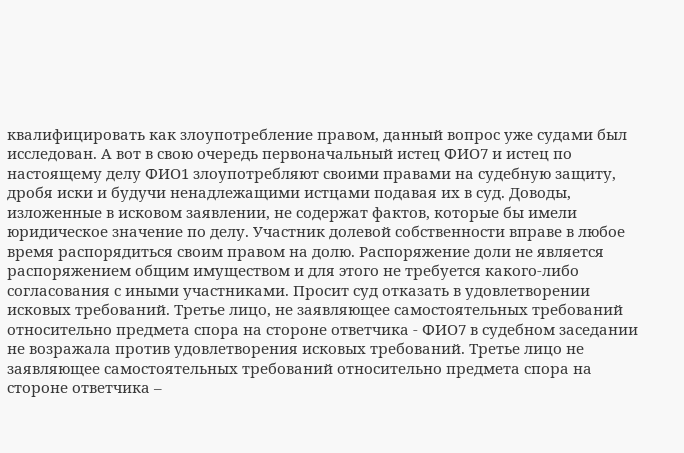квалифицировать как злоупотребление правом, данный вопрос уже судами был исследован. А вот в свою очередь первоначальный истец ФИО7 и истец по настоящему делу ФИО1 злоупотребляют своими правами на судебную защиту, дробя иски и будучи ненадлежащими истцами подавая их в суд. Доводы, изложенные в исковом заявлении, не содержат фактов, которые бы имели юридическое значение по делу. Участник долевой собственности вправе в любое время распорядиться своим правом на долю. Распоряжение доли не является распоряжением общим имуществом и для этого не требуется какого-либо согласования с иными участниками. Просит суд отказать в удовлетворении исковых требований. Третье лицо, не заявляющее самостоятельных требований относительно предмета спора на стороне ответчика - ФИО7 в судебном заседании не возражала против удовлетворения исковых требований. Третье лицо не заявляющее самостоятельных требований относительно предмета спора на стороне ответчика –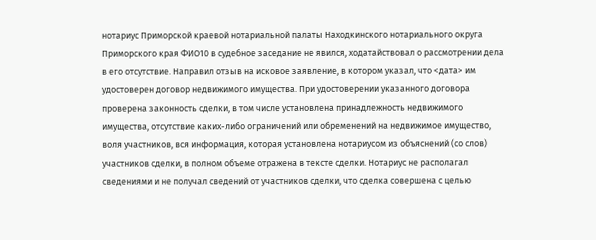нотариус Приморской краевой нотариальной палаты Находкинского нотариального округа Приморского края ФИО10 в судебное заседание не явился, ходатайствовал о рассмотрении дела в его отсутствие. Направил отзыв на исковое заявление, в котором указал, что <дата> им удостоверен договор недвижимого имущества. При удостоверении указанного договора проверена законность сделки, в том числе установлена принадлежность недвижимого имущества, отсутствие каких-либо ограничений или обременений на недвижимое имущество, воля участников, вся информация, которая установлена нотариусом из объяснений (со слов) участников сделки, в полном объеме отражена в тексте сделки. Нотариус не располагал сведениями и не получал сведений от участников сделки, что сделка совершена с целью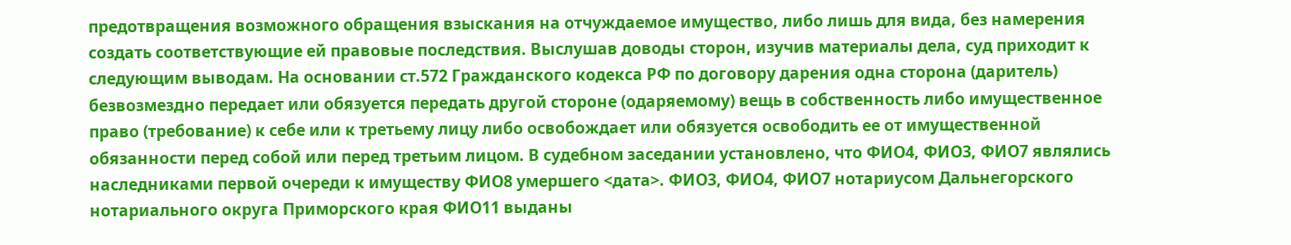предотвращения возможного обращения взыскания на отчуждаемое имущество, либо лишь для вида, без намерения создать соответствующие ей правовые последствия. Выслушав доводы сторон, изучив материалы дела, суд приходит к следующим выводам. На основании ст.572 Гражданского кодекса РФ по договору дарения одна сторона (даритель) безвозмездно передает или обязуется передать другой стороне (одаряемому) вещь в собственность либо имущественное право (требование) к себе или к третьему лицу либо освобождает или обязуется освободить ее от имущественной обязанности перед собой или перед третьим лицом. В судебном заседании установлено, что ФИО4, ФИО3, ФИО7 являлись наследниками первой очереди к имуществу ФИО8 умершего <дата>. ФИО3, ФИО4, ФИО7 нотариусом Дальнегорского нотариального округа Приморского края ФИО11 выданы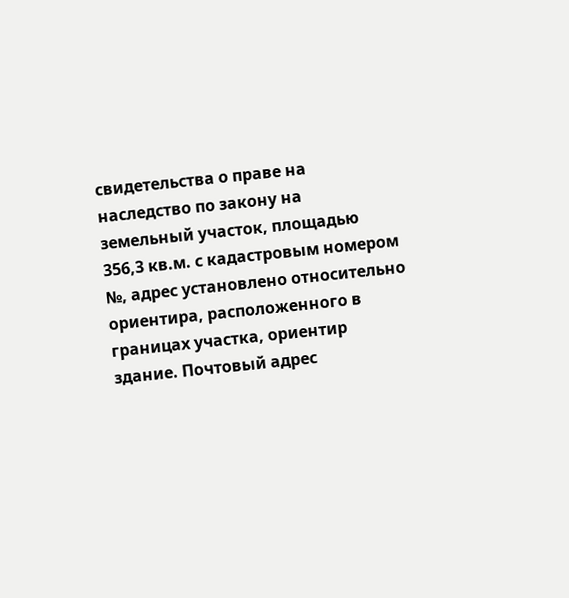свидетельства о праве на наследство по закону на земельный участок, площадью 356,3 кв.м. с кадастровым номером №, адрес установлено относительно ориентира, расположенного в границах участка, ориентир здание. Почтовый адрес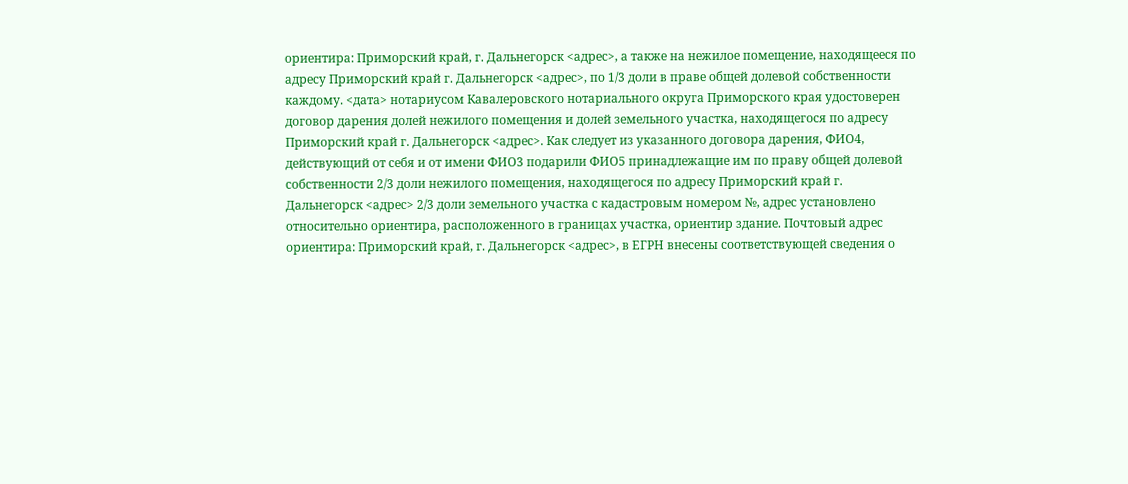ориентира: Приморский край, г. Дальнегорск <адрес>, а также на нежилое помещение, находящееся по адресу Приморский край г. Дальнегорск <адрес>, по 1/3 доли в праве общей долевой собственности каждому. <дата> нотариусом Кавалеровского нотариального округа Приморского края удостоверен договор дарения долей нежилого помещения и долей земельного участка, находящегося по адресу Приморский край г. Дальнегорск <адрес>. Как следует из указанного договора дарения, ФИО4, действующий от себя и от имени ФИО3 подарили ФИО5 принадлежащие им по праву общей долевой собственности 2/3 доли нежилого помещения, находящегося по адресу Приморский край г. Дальнегорск <адрес> 2/3 доли земельного участка с кадастровым номером №, адрес установлено относительно ориентира, расположенного в границах участка, ориентир здание. Почтовый адрес ориентира: Приморский край, г. Дальнегорск <адрес>, в ЕГРН внесены соответствующей сведения о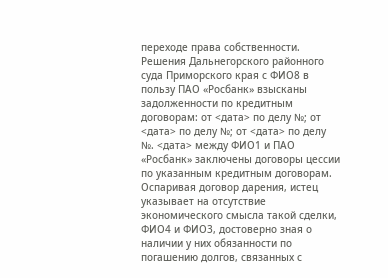переходе права собственности. Решения Дальнегорского районного суда Приморского края с ФИО8 в пользу ПАО «Росбанк» взысканы задолженности по кредитным договорам: от <дата> по делу №; от <дата> по делу №; от <дата> по делу №. <дата> между ФИО1 и ПАО «Росбанк» заключены договоры цессии по указанным кредитным договорам. Оспаривая договор дарения, истец указывает на отсутствие экономического смысла такой сделки, ФИО4 и ФИО3, достоверно зная о наличии у них обязанности по погашению долгов, связанных с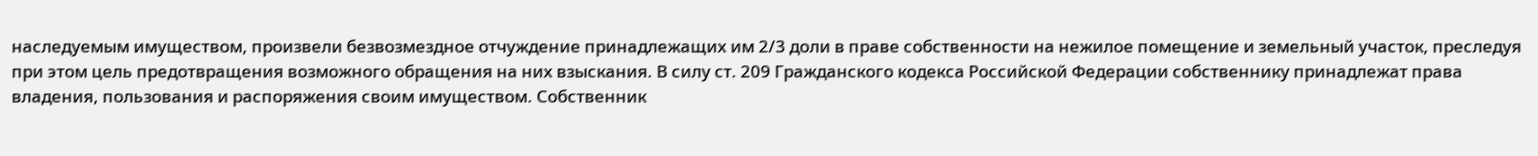наследуемым имуществом, произвели безвозмездное отчуждение принадлежащих им 2/3 доли в праве собственности на нежилое помещение и земельный участок, преследуя при этом цель предотвращения возможного обращения на них взыскания. В силу ст. 209 Гражданского кодекса Российской Федерации собственнику принадлежат права владения, пользования и распоряжения своим имуществом. Собственник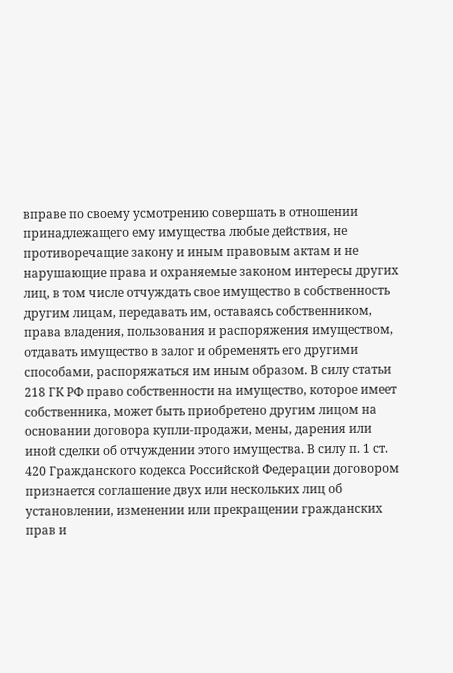вправе по своему усмотрению совершать в отношении принадлежащего ему имущества любые действия, не противоречащие закону и иным правовым актам и не нарушающие права и охраняемые законом интересы других лиц, в том числе отчуждать свое имущество в собственность другим лицам, передавать им, оставаясь собственником, права владения, пользования и распоряжения имуществом, отдавать имущество в залог и обременять его другими способами, распоряжаться им иным образом. В силу статьи 218 ГК РФ право собственности на имущество, которое имеет собственника, может быть приобретено другим лицом на основании договора купли-продажи, мены, дарения или иной сделки об отчуждении этого имущества. В силу п. 1 ст. 420 Гражданского кодекса Российской Федерации договором признается соглашение двух или нескольких лиц об установлении, изменении или прекращении гражданских прав и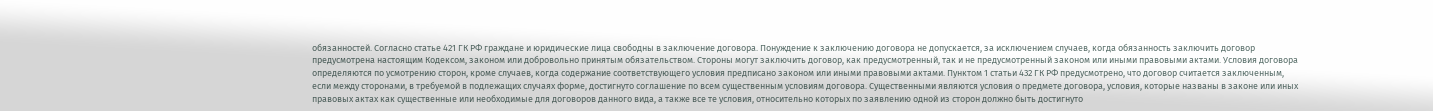обязанностей. Согласно статье 421 ГК РФ граждане и юридические лица свободны в заключение договора. Понуждение к заключению договора не допускается, за исключением случаев, когда обязанность заключить договор предусмотрена настоящим Кодексом, законом или добровольно принятым обязательством. Стороны могут заключить договор, как предусмотренный, так и не предусмотренный законом или иными правовыми актами. Условия договора определяются по усмотрению сторон, кроме случаев, когда содержание соответствующего условия предписано законом или иными правовыми актами. Пунктом 1 статьи 432 ГК РФ предусмотрено, что договор считается заключенным, если между сторонами, в требуемой в подлежащих случаях форме, достигнуто соглашение по всем существенным условиям договора. Существенными являются условия о предмете договора, условия, которые названы в законе или иных правовых актах как существенные или необходимые для договоров данного вида, а также все те условия, относительно которых по заявлению одной из сторон должно быть достигнуто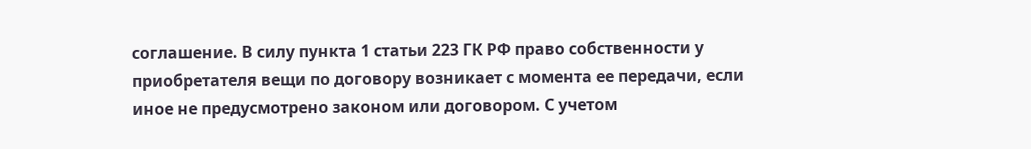соглашение. В силу пункта 1 статьи 223 ГК РФ право собственности у приобретателя вещи по договору возникает с момента ее передачи, если иное не предусмотрено законом или договором. С учетом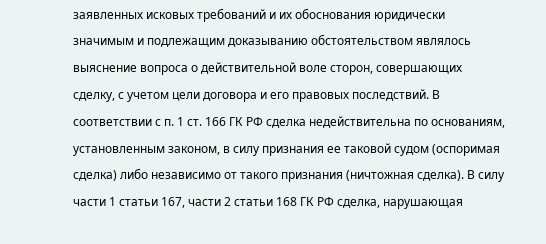заявленных исковых требований и их обоснования юридически значимым и подлежащим доказыванию обстоятельством являлось выяснение вопроса о действительной воле сторон, совершающих сделку, с учетом цели договора и его правовых последствий. В соответствии с п. 1 ст. 166 ГК РФ сделка недействительна по основаниям, установленным законом, в силу признания ее таковой судом (оспоримая сделка) либо независимо от такого признания (ничтожная сделка). В силу части 1 статьи 167, части 2 статьи 168 ГК РФ сделка, нарушающая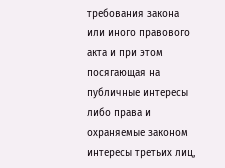требования закона или иного правового акта и при этом посягающая на публичные интересы либо права и охраняемые законом интересы третьих лиц,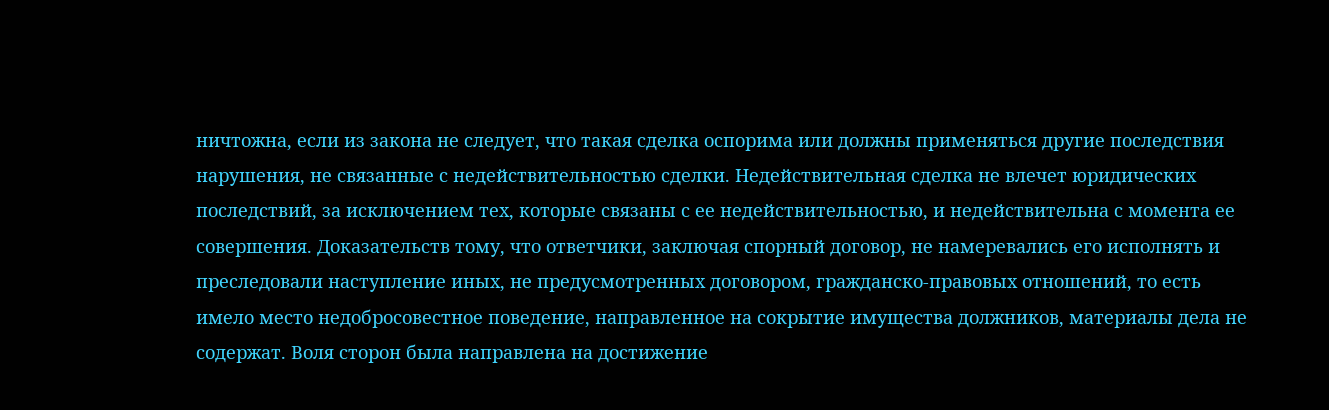ничтожна, если из закона не следует, что такая сделка оспорима или должны применяться другие последствия нарушения, не связанные с недействительностью сделки. Недействительная сделка не влечет юридических последствий, за исключением тех, которые связаны с ее недействительностью, и недействительна с момента ее совершения. Доказательств тому, что ответчики, заключая спорный договор, не намеревались его исполнять и преследовали наступление иных, не предусмотренных договором, гражданско-правовых отношений, то есть имело место недобросовестное поведение, направленное на сокрытие имущества должников, материалы дела не содержат. Воля сторон была направлена на достижение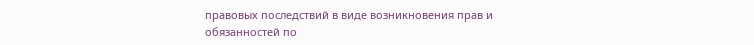правовых последствий в виде возникновения прав и обязанностей по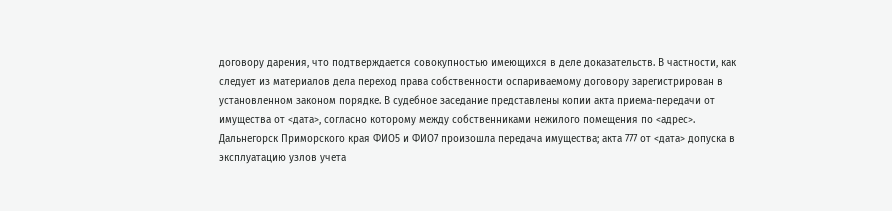договору дарения, что подтверждается совокупностью имеющихся в деле доказательств. В частности, как следует из материалов дела переход права собственности оспариваемому договору зарегистрирован в установленном законом порядке. В судебное заседание представлены копии акта приема-передачи от имущества от <дата>, согласно которому между собственниками нежилого помещения по <адрес>. Дальнегорск Приморского края ФИО5 и ФИО7 произошла передача имущества; акта 777 от <дата> допуска в эксплуатацию узлов учета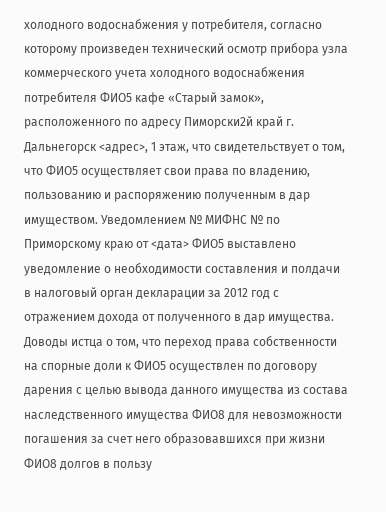холодного водоснабжения у потребителя, согласно которому произведен технический осмотр прибора узла коммерческого учета холодного водоснабжения потребителя ФИО5 кафе «Старый замок», расположенного по адресу Пиморски2й край г. Дальнегорск <адрес>, 1 этаж, что свидетельствует о том, что ФИО5 осуществляет свои права по владению, пользованию и распоряжению полученным в дар имуществом. Уведомлением № МИФНС № по Приморскому краю от <дата> ФИО5 выставлено уведомление о необходимости составления и полдачи в налоговый орган декларации за 2012 год с отражением дохода от полученного в дар имущества. Доводы истца о том, что переход права собственности на спорные доли к ФИО5 осуществлен по договору дарения с целью вывода данного имущества из состава наследственного имущества ФИО8 для невозможности погашения за счет него образовавшихся при жизни ФИО8 долгов в пользу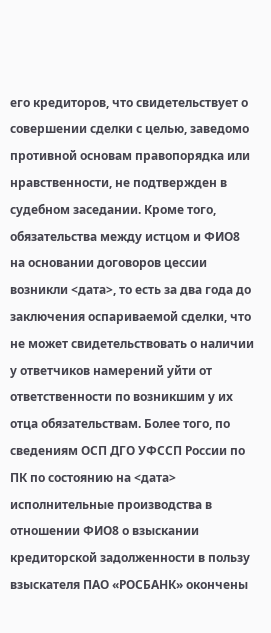его кредиторов, что свидетельствует о совершении сделки с целью, заведомо противной основам правопорядка или нравственности, не подтвержден в судебном заседании. Кроме того, обязательства между истцом и ФИО8 на основании договоров цессии возникли <дата>, то есть за два года до заключения оспариваемой сделки, что не может свидетельствовать о наличии у ответчиков намерений уйти от ответственности по возникшим у их отца обязательствам. Более того, по сведениям ОСП ДГО УФССП России по ПК по состоянию на <дата> исполнительные производства в отношении ФИО8 о взыскании кредиторской задолженности в пользу взыскателя ПАО «РОСБАНК» окончены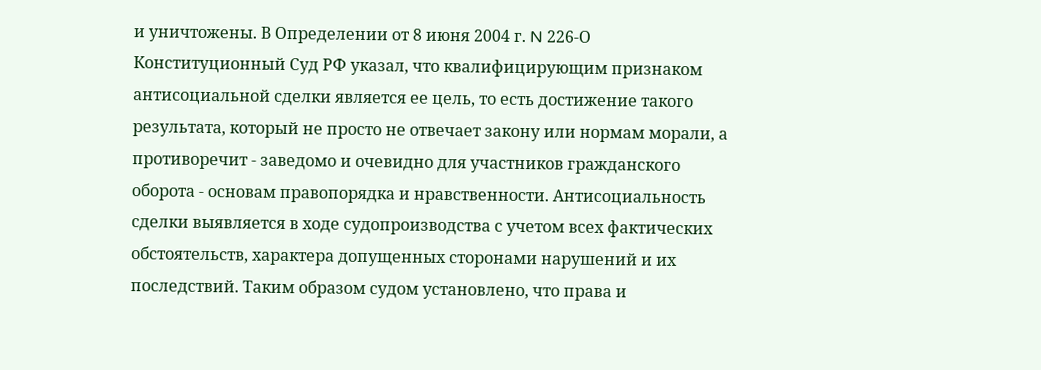и уничтожены. В Определении от 8 июня 2004 г. N 226-О Конституционный Суд РФ указал, что квалифицирующим признаком антисоциальной сделки является ее цель, то есть достижение такого результата, который не просто не отвечает закону или нормам морали, а противоречит - заведомо и очевидно для участников гражданского оборота - основам правопорядка и нравственности. Антисоциальность сделки выявляется в ходе судопроизводства с учетом всех фактических обстоятельств, характера допущенных сторонами нарушений и их последствий. Таким образом судом установлено, что права и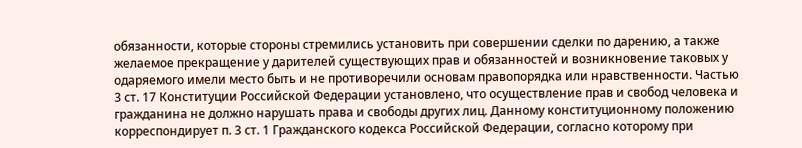обязанности, которые стороны стремились установить при совершении сделки по дарению, а также желаемое прекращение у дарителей существующих прав и обязанностей и возникновение таковых у одаряемого имели место быть и не противоречили основам правопорядка или нравственности. Частью 3 ст. 17 Конституции Российской Федерации установлено, что осуществление прав и свобод человека и гражданина не должно нарушать права и свободы других лиц. Данному конституционному положению корреспондирует п. 3 ст. 1 Гражданского кодекса Российской Федерации, согласно которому при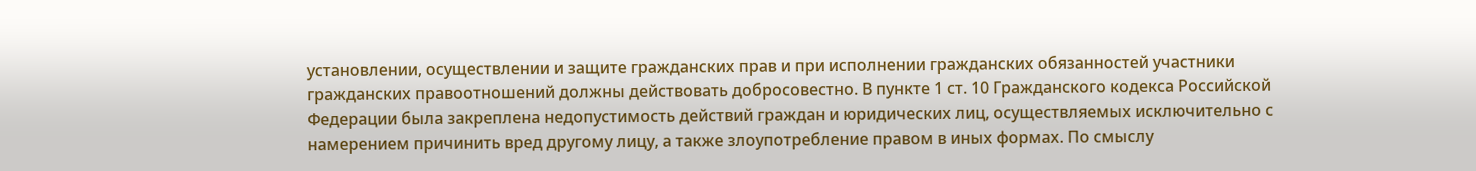установлении, осуществлении и защите гражданских прав и при исполнении гражданских обязанностей участники гражданских правоотношений должны действовать добросовестно. В пункте 1 ст. 10 Гражданского кодекса Российской Федерации была закреплена недопустимость действий граждан и юридических лиц, осуществляемых исключительно с намерением причинить вред другому лицу, а также злоупотребление правом в иных формах. По смыслу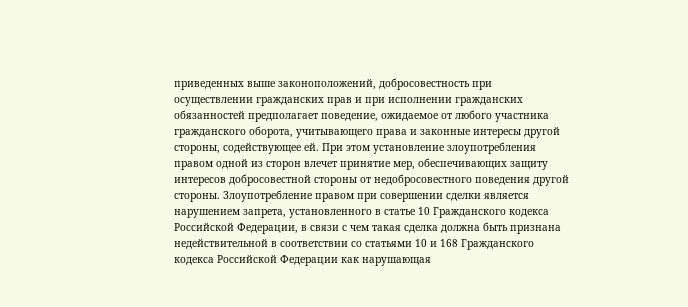приведенных выше законоположений, добросовестность при осуществлении гражданских прав и при исполнении гражданских обязанностей предполагает поведение, ожидаемое от любого участника гражданского оборота, учитывающего права и законные интересы другой стороны, содействующее ей. При этом установление злоупотребления правом одной из сторон влечет принятие мер, обеспечивающих защиту интересов добросовестной стороны от недобросовестного поведения другой стороны. Злоупотребление правом при совершении сделки является нарушением запрета, установленного в статье 10 Гражданского кодекса Российской Федерации, в связи с чем такая сделка должна быть признана недействительной в соответствии со статьями 10 и 168 Гражданского кодекса Российской Федерации как нарушающая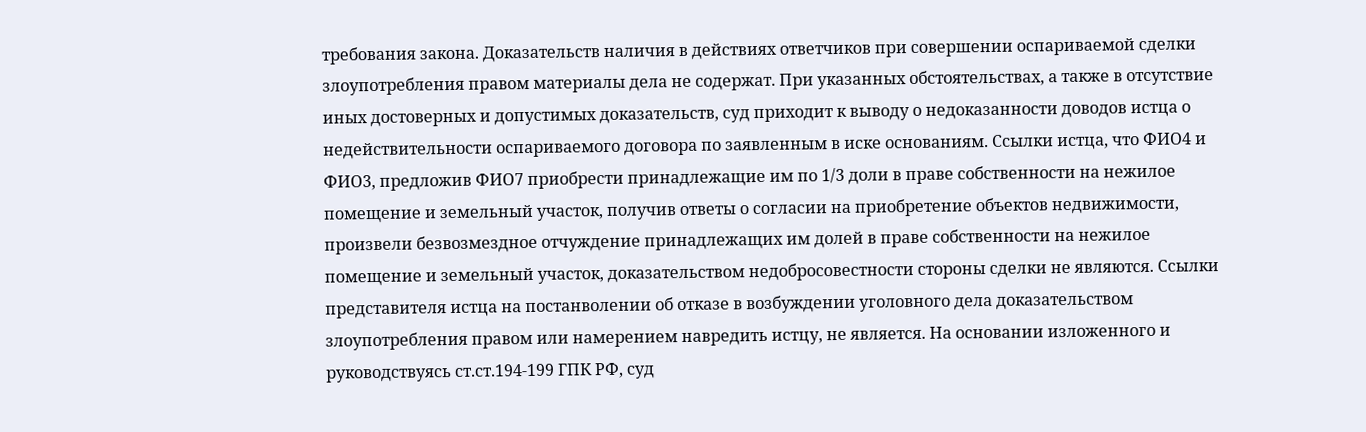требования закона. Доказательств наличия в действиях ответчиков при совершении оспариваемой сделки злоупотребления правом материалы дела не содержат. При указанных обстоятельствах, а также в отсутствие иных достоверных и допустимых доказательств, суд приходит к выводу о недоказанности доводов истца о недействительности оспариваемого договора по заявленным в иске основаниям. Ссылки истца, что ФИО4 и ФИО3, предложив ФИО7 приобрести принадлежащие им по 1/3 доли в праве собственности на нежилое помещение и земельный участок, получив ответы о согласии на приобретение объектов недвижимости, произвели безвозмездное отчуждение принадлежащих им долей в праве собственности на нежилое помещение и земельный участок, доказательством недобросовестности стороны сделки не являются. Ссылки представителя истца на постанволении об отказе в возбуждении уголовного дела доказательством злоупотребления правом или намерением навредить истцу, не является. На основании изложенного и руководствуясь ст.ст.194-199 ГПК РФ, суд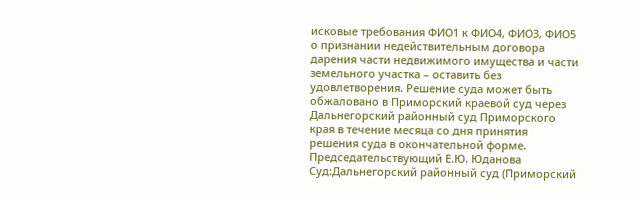исковые требования ФИО1 к ФИО4, ФИО3, ФИО5 о признании недействительным договора дарения части недвижимого имущества и части земельного участка – оставить без удовлетворения. Решение суда может быть обжаловано в Приморский краевой суд через Дальнегорский районный суд Приморского края в течение месяца со дня принятия решения суда в окончательной форме. Председательствующий Е.Ю. Юданова Суд:Дальнегорский районный суд (Приморский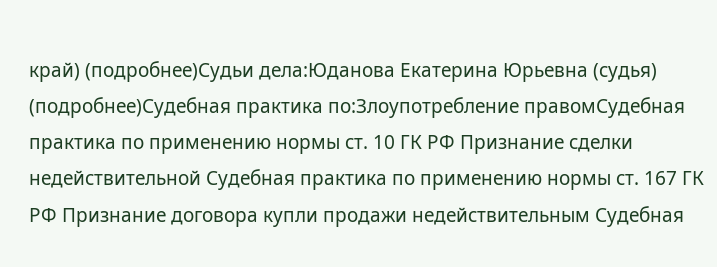край) (подробнее)Судьи дела:Юданова Екатерина Юрьевна (судья) (подробнее)Судебная практика по:Злоупотребление правомСудебная практика по применению нормы ст. 10 ГК РФ Признание сделки недействительной Судебная практика по применению нормы ст. 167 ГК РФ Признание договора купли продажи недействительным Судебная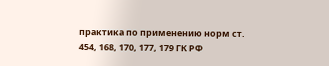практика по применению норм ст. 454, 168, 170, 177, 179 ГК РФ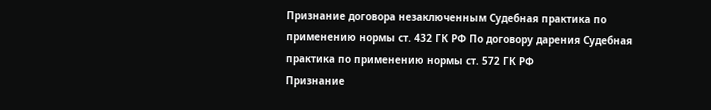Признание договора незаключенным Судебная практика по применению нормы ст. 432 ГК РФ По договору дарения Судебная практика по применению нормы ст. 572 ГК РФ
Признание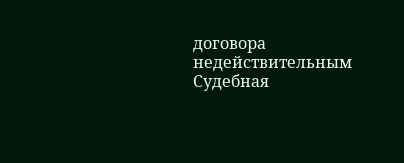договора недействительным Судебная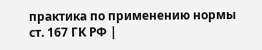практика по применению нормы ст. 167 ГК РФ |